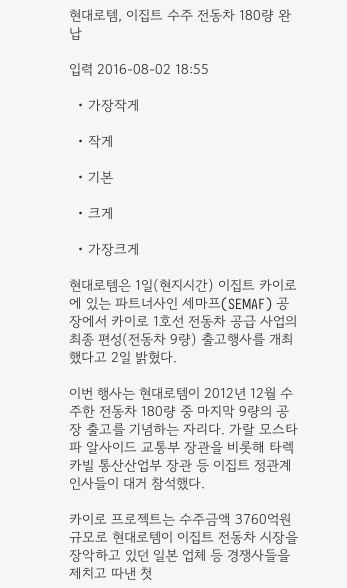현대로템, 이집트 수주 전동차 180량 완납

입력 2016-08-02 18:55

  • 가장작게

  • 작게

  • 기본

  • 크게

  • 가장크게

현대로템은 1일(현지시간) 이집트 카이로에 있는 파트너사인 세마프(SEMAF) 공장에서 카이로 1호선 전동차 공급 사업의 최종 편성(전동차 9량) 출고행사를 개최했다고 2일 밝혔다.

이번 행사는 현대로템이 2012년 12월 수주한 전동차 180량 중 마지막 9량의 공장 출고를 기념하는 자리다. 가랄 모스타파 알사이드 교통부 장관을 비롯해 타렉 카빌 통산산업부 장관 등 이집트 정관계 인사들이 대거 참석했다.

카이로 프로젝트는 수주금액 3760억원 규모로 현대로템이 이집트 전동차 시장을 장악하고 있던 일본 업체 등 경쟁사들을 제치고 따낸 첫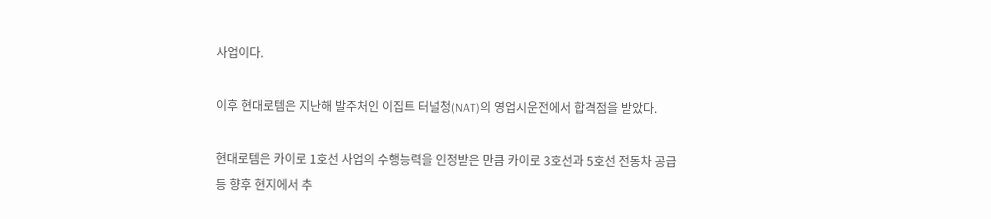사업이다.

이후 현대로템은 지난해 발주처인 이집트 터널청(NAT)의 영업시운전에서 합격점을 받았다.

현대로템은 카이로 1호선 사업의 수행능력을 인정받은 만큼 카이로 3호선과 5호선 전동차 공급 등 향후 현지에서 추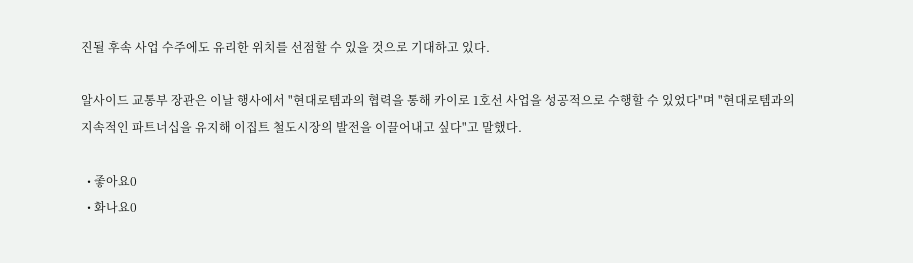진될 후속 사업 수주에도 유리한 위치를 선점할 수 있을 것으로 기대하고 있다.

알사이드 교통부 장관은 이날 행사에서 "현대로템과의 협력을 통해 카이로 1호선 사업을 성공적으로 수행할 수 있었다"며 "현대로템과의 지속적인 파트너십을 유지해 이집트 철도시장의 발전을 이끌어내고 싶다"고 말했다.

  • 좋아요0
  • 화나요0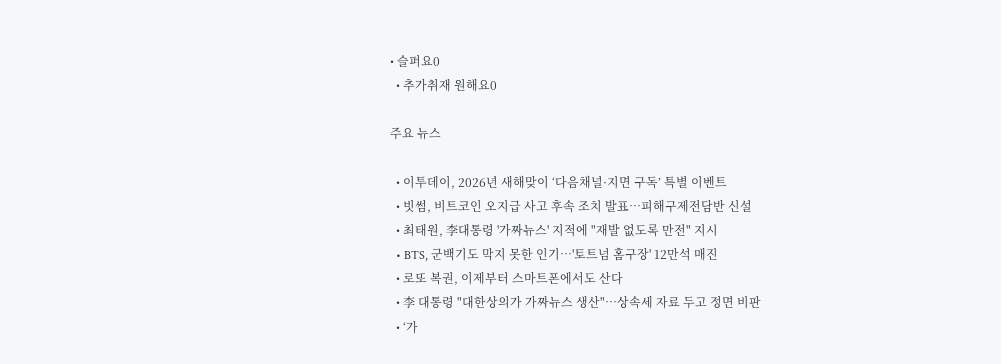• 슬퍼요0
  • 추가취재 원해요0

주요 뉴스

  • 이투데이, 2026년 새해맞이 ‘다음채널·지면 구독’ 특별 이벤트
  • 빗썸, 비트코인 오지급 사고 후속 조치 발표…피해구제전담반 신설
  • 최태원, 李대통령 '가짜뉴스' 지적에 "재발 없도록 만전" 지시
  • BTS, 군백기도 막지 못한 인기⋯'토트넘 홈구장' 12만석 매진
  • 로또 복권, 이제부터 스마트폰에서도 산다
  • 李 대통령 "대한상의가 가짜뉴스 생산"…상속세 자료 두고 정면 비판
  • ‘가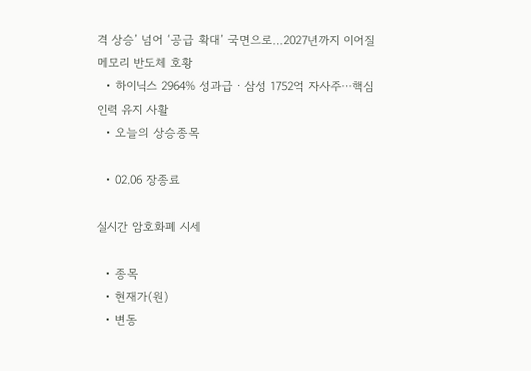격 상승’ 넘어 ‘공급 확대’ 국면으로…2027년까지 이어질 메모리 반도체 호황
  • 하이닉스 2964% 성과급ㆍ삼성 1752억 자사주⋯핵심 인력 유지 사활
  • 오늘의 상승종목

  • 02.06 장종료

실시간 암호화폐 시세

  • 종목
  • 현재가(원)
  • 변동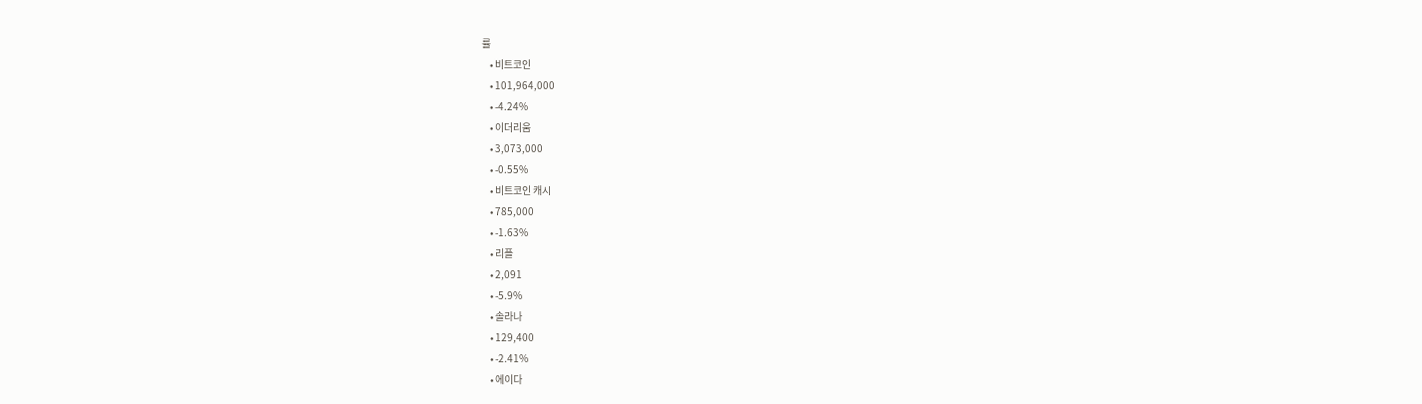률
    • 비트코인
    • 101,964,000
    • -4.24%
    • 이더리움
    • 3,073,000
    • -0.55%
    • 비트코인 캐시
    • 785,000
    • -1.63%
    • 리플
    • 2,091
    • -5.9%
    • 솔라나
    • 129,400
    • -2.41%
    • 에이다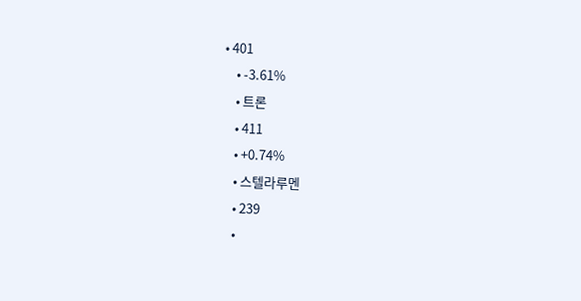• 401
    • -3.61%
    • 트론
    • 411
    • +0.74%
    • 스텔라루멘
    • 239
    •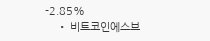-2.85%
    • 비트코인에스브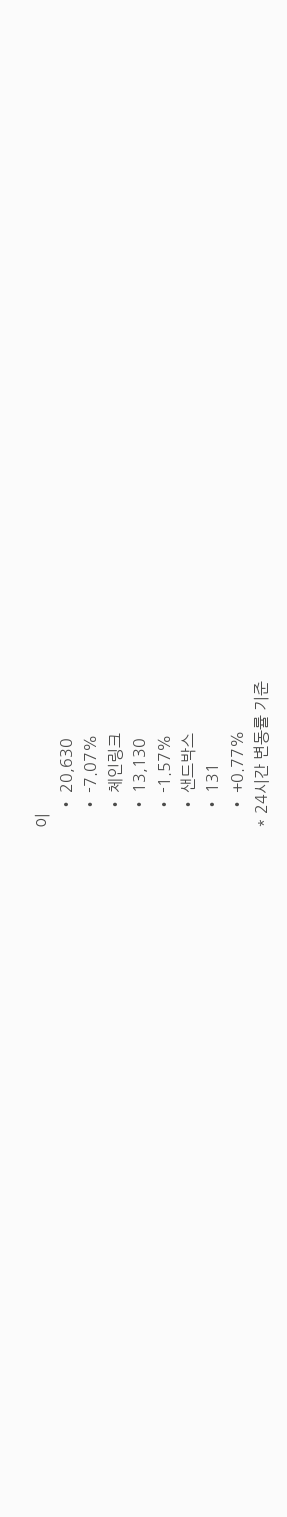이
    • 20,630
    • -7.07%
    • 체인링크
    • 13,130
    • -1.57%
    • 샌드박스
    • 131
    • +0.77%
* 24시간 변동률 기준